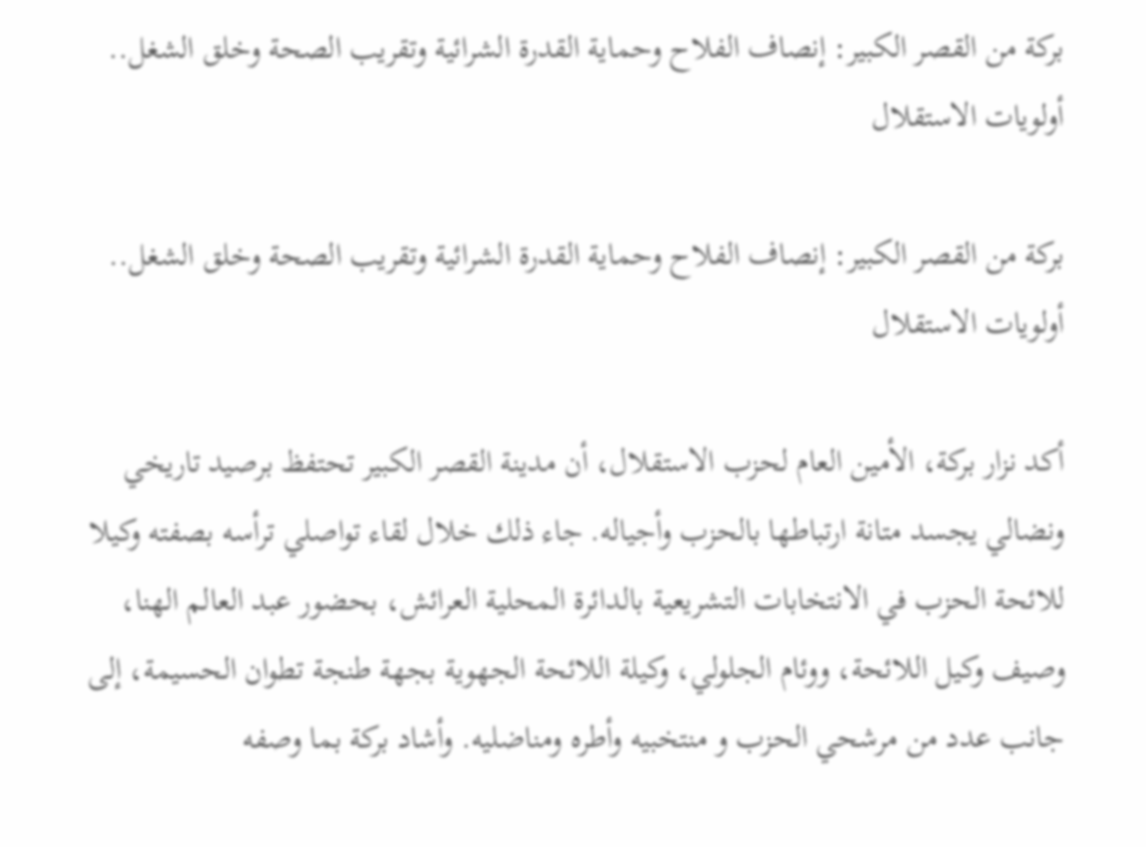بركة من القصر الكبير: إنصاف الفلاح وحماية القدرة الشرائية وتقريب الصحة وخلق الشغل.. أولويات الاستقلال

بركة من القصر الكبير: إنصاف الفلاح وحماية القدرة الشرائية وتقريب الصحة وخلق الشغل.. أولويات الاستقلال

أكد نزار بركة، الأمين العام لحزب الاستقلال، أن مدينة القصر الكبير تحتفظ برصيد تاريخي ونضالي يجسد متانة ارتباطها بالحزب وأجياله. جاء ذلك خلال لقاء تواصلي ترأسه بصفته وكيلا للائحة الحزب في الانتخابات التشريعية بالدائرة المحلية العرائش، بحضور عبد العالم الهنا، وصيف وكيل اللائحة، ووئام الجلولي، وكيلة اللائحة الجهوية بجهة طنجة تطوان الحسيمة، إلى جانب عدد من مرشحي الحزب و منتخبيه وأطره ومناضليه. وأشاد بركة بما وصفه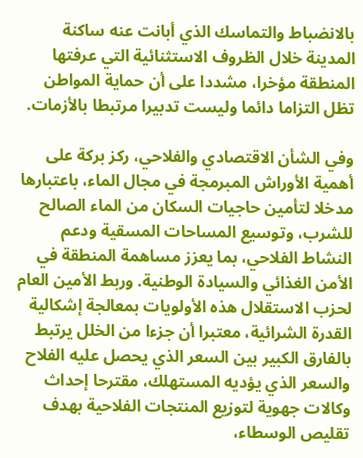بالانضباط والتماسك الذي أبانت عنه ساكنة المدينة خلال الظروف الاستثنائية التي عرفتها المنطقة مؤخرا، مشددا على أن حماية المواطن تظل التزاما دائما وليست تدبيرا مرتبطا بالأزمات.

وفي الشأن الاقتصادي والفلاحي، ركز بركة على أهمية الأوراش المبرمجة في مجال الماء، باعتبارها مدخلا لتأمين حاجيات السكان من الماء الصالح للشرب، وتوسيع المساحات المسقية ودعم النشاط الفلاحي، بما يعزز مساهمة المنطقة في الأمن الغذائي والسيادة الوطنية. وربط الأمين العام لحزب الاستقلال هذه الأولويات بمعالجة إشكالية القدرة الشرائية، معتبرا أن جزءا من الخلل يرتبط بالفارق الكبير بين السعر الذي يحصل عليه الفلاح والسعر الذي يؤديه المستهلك، مقترحا إحداث وكالات جهوية لتوزيع المنتجات الفلاحية بهدف تقليص الوسطاء،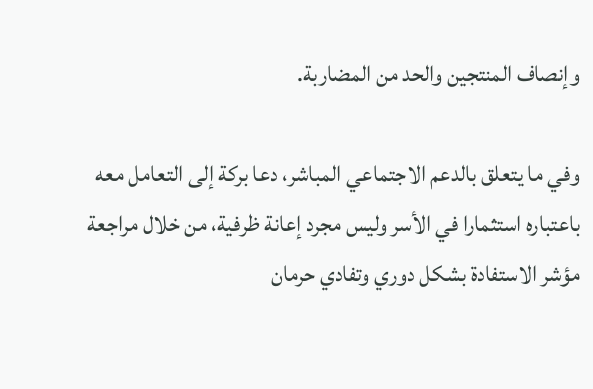وإنصاف المنتجين والحد من المضاربة.

وفي ما يتعلق بالدعم الاجتماعي المباشر، دعا بركة إلى التعامل معه باعتباره استثمارا في الأسر وليس مجرد إعانة ظرفية، من خلال مراجعة مؤشر الاستفادة بشكل دوري وتفادي حرمان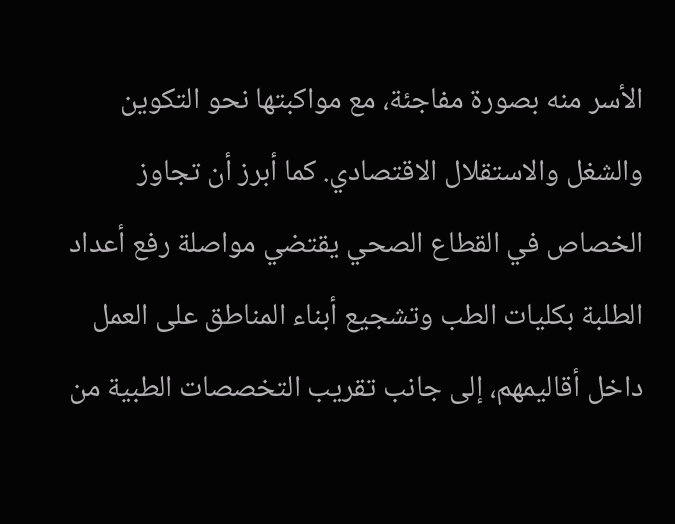الأسر منه بصورة مفاجئة، مع مواكبتها نحو التكوين والشغل والاستقلال الاقتصادي. كما أبرز أن تجاوز الخصاص في القطاع الصحي يقتضي مواصلة رفع أعداد الطلبة بكليات الطب وتشجيع أبناء المناطق على العمل داخل أقاليمهم، إلى جانب تقريب التخصصات الطبية من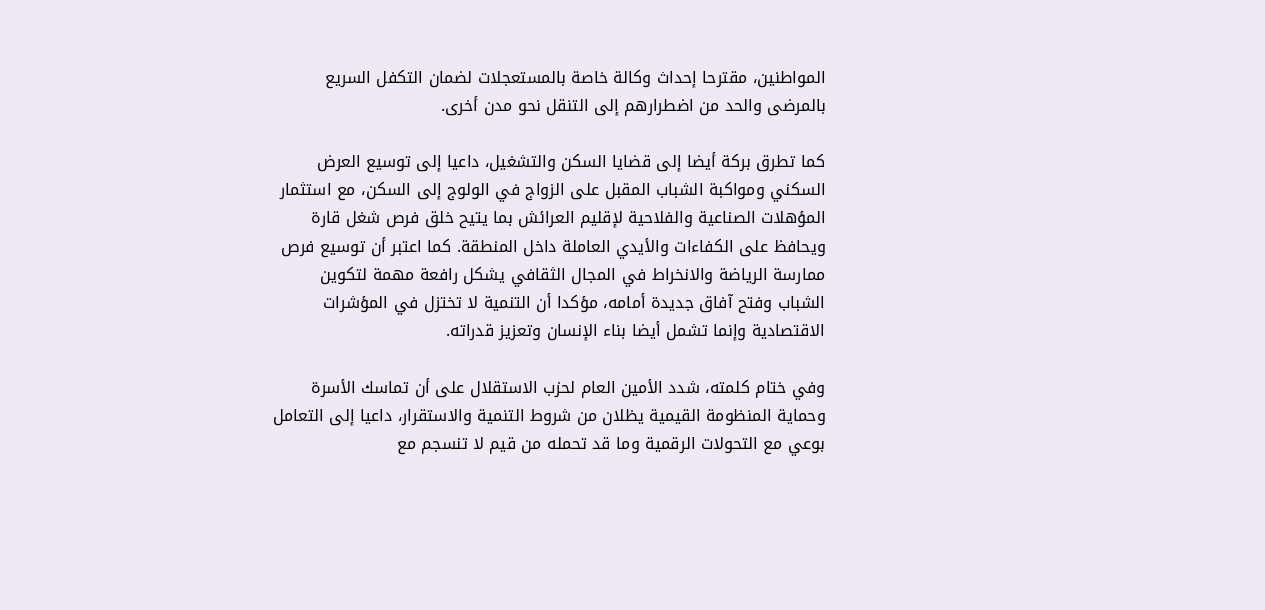المواطنين، مقترحا إحداث وكالة خاصة بالمستعجلات لضمان التكفل السريع بالمرضى والحد من اضطرارهم إلى التنقل نحو مدن أخرى.

كما تطرق بركة أيضا إلى قضايا السكن والتشغيل، داعيا إلى توسيع العرض السكني ومواكبة الشباب المقبل على الزواج في الولوج إلى السكن، مع استثمار المؤهلات الصناعية والفلاحية لإقليم العرائش بما يتيح خلق فرص شغل قارة ويحافظ على الكفاءات والأيدي العاملة داخل المنطقة. كما اعتبر أن توسيع فرص ممارسة الرياضة والانخراط في المجال الثقافي يشكل رافعة مهمة لتكوين الشباب وفتح آفاق جديدة أمامه، مؤكدا أن التنمية لا تختزل في المؤشرات الاقتصادية وإنما تشمل أيضا بناء الإنسان وتعزيز قدراته.

وفي ختام كلمته، شدد الأمين العام لحزب الاستقلال على أن تماسك الأسرة وحماية المنظومة القيمية يظلان من شروط التنمية والاستقرار، داعيا إلى التعامل بوعي مع التحولات الرقمية وما قد تحمله من قيم لا تنسجم مع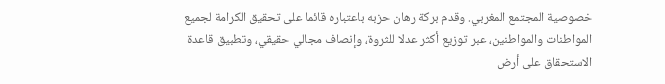خصوصية المجتمع المغربي. وقدم بركة رهان حزبه باعتباره قائما على تحقيق الكرامة لجميع المواطنات والمواطنين، عبر توزيع أكثر عدلا للثروة، وإنصاف مجالي حقيقي، وتطبيق قاعدة الاستحقاق على أرض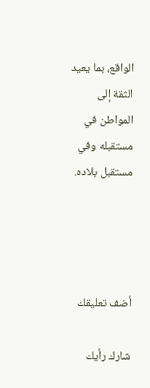الواقع، بما يعيد الثقة إلى المواطن في مستقبله وفي مستقبل بلاده.




أضف تعليقك

شارك رأيك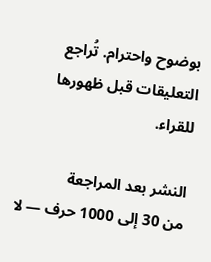بوضوح واحترام. تُراجع التعليقات قبل ظهورها للقراء.

النشر بعد المراجعة
من 30 إلى 1000 حرف — لا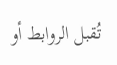تُقبل الروابط أو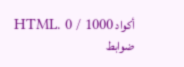أكواد HTML. 0 / 1000
ضوابط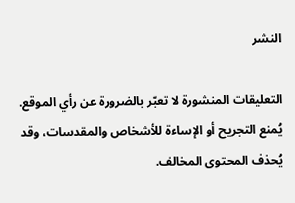النشر

التعليقات المنشورة لا تعبّر بالضرورة عن رأي الموقع. يُمنع التجريح أو الإساءة للأشخاص والمقدسات، وقد يُحذف المحتوى المخالف.